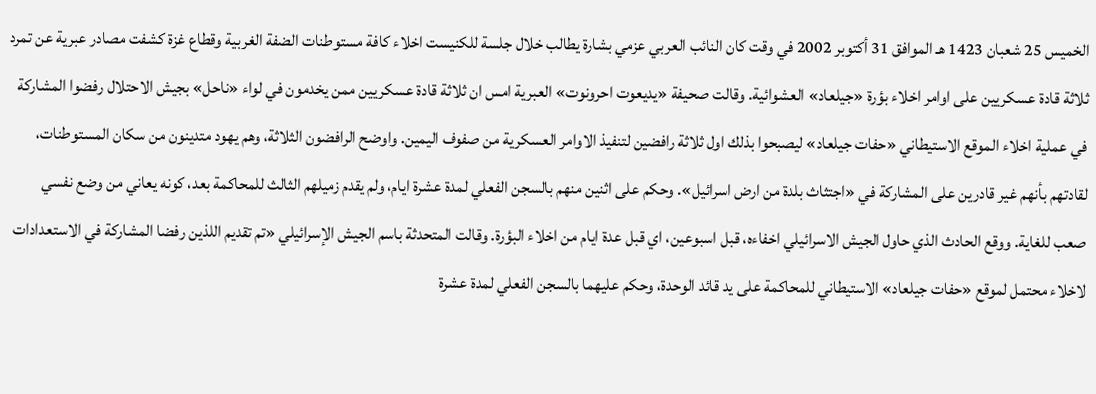الخميس 25 شعبان 1423 هـ الموافق 31 أكتوبر 2002 في وقت كان النائب العربي عزمي بشارة يطالب خلال جلسة للكنيست اخلاء كافة مستوطنات الضفة الغربية وقطاع غزة كشفت مصادر عبرية عن تمرد ثلاثة قادة عسكريين على اوامر اخلاء بؤرة «جيلعاد» العشوائية. وقالت صحيفة «يديعوت احرونوت» العبرية امس ان ثلاثة قادة عسكريين ممن يخدمون في لواء «ناحل» بجيش الاحتلال رفضوا المشاركة في عملية اخلاء الموقع الاستيطاني «حفات جيلعاد» ليصبحوا بذلك اول ثلاثة رافضين لتنفيذ الاوامر العسكرية من صفوف اليمين. واوضح الرافضون الثلاثة، وهم يهود متدينون من سكان المستوطنات، لقادتهم بأنهم غير قادرين على المشاركة في «اجتثاث بلدة من ارض اسرائيل». وحكم على اثنين منهم بالسجن الفعلي لمدة عشرة ايام، ولم يقدم زميلهم الثالث للمحاكمة بعد، كونه يعاني من وضع نفسي صعب للغاية. ووقع الحادث الذي حاول الجيش الاسرائيلي اخفاءه، قبل اسبوعين، اي قبل عدة ايام من اخلاء البؤرة. وقالت المتحدثة باسم الجيش الإسرائيلي «تم تقديم اللذين رفضا المشاركة في الاستعدادات لاخلاء محتمل لموقع «حفات جيلعاد» الاستيطاني للمحاكمة على يد قائد الوحدة، وحكم عليهما بالسجن الفعلي لمدة عشرة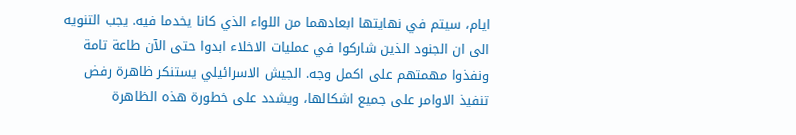ايام، سيتم في نهايتها ابعادهما من اللواء الذي كانا يخدما فيه. يجب التنويه الى ان الجنود الذين شاركوا في عمليات الاخلاء ابدوا حتى الآن طاعة تامة ونفذوا مهمتهم على اكمل وجه. الجيش الاسرائيلي يستنكر ظاهرة رفض تنفيذ الاوامر على جميع اشكالها، ويشدد على خطورة هذه الظاهرة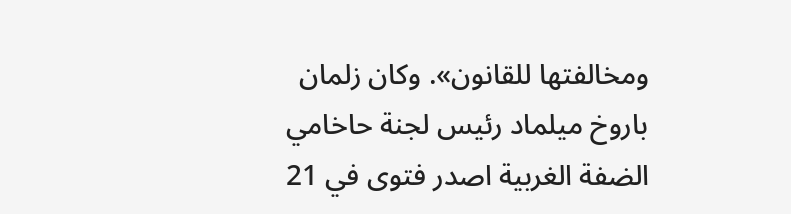ومخالفتها للقانون». وكان زلمان باروخ ميلماد رئيس لجنة حاخامي الضفة الغربية اصدر فتوى في 21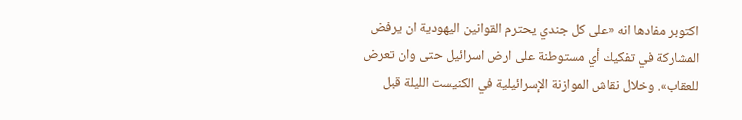اكتوبر مفادها انه «على كل جندي يحترم القوانين اليهودية ان يرفض المشاركة في تفكيك أي مستوطنة على ارض اسرائيل حتى وان تعرض للعقاب». وخلال نقاش الموازنة الإسرائيلية في الكنيست الليلة قبل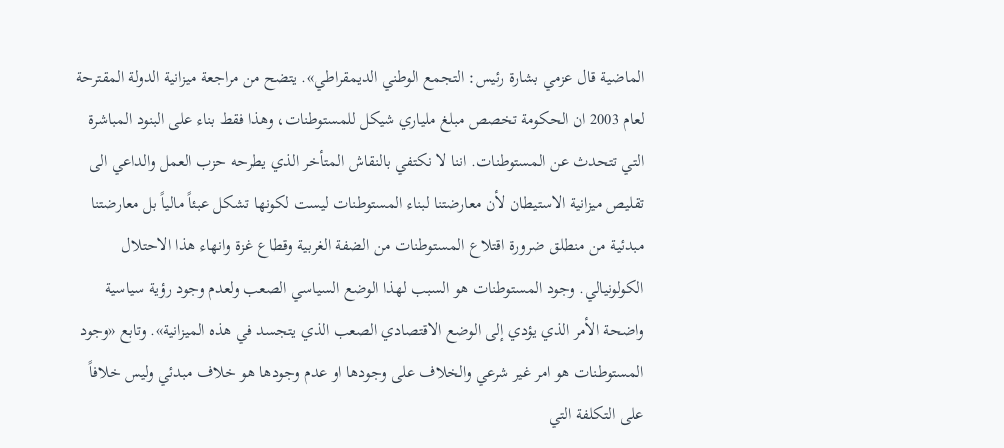الماضية قال عزمي بشارة رئيس: التجمع الوطني الديمقراطي». يتضح من مراجعة ميزانية الدولة المقترحة لعام 2003 ان الحكومة تخصص مبلغ ملياري شيكل للمستوطنات، وهذا فقط بناء على البنود المباشرة التي تتحدث عن المستوطنات. اننا لا نكتفي بالنقاش المتأخر الذي يطرحه حزب العمل والداعي الى تقليص ميزانية الاستيطان لأن معارضتنا لبناء المستوطنات ليست لكونها تشكل عبئاً مالياً بل معارضتنا مبدئية من منطلق ضرورة اقتلاع المستوطنات من الضفة الغربية وقطاع غزة وانهاء هذا الاحتلال الكولونيالي. وجود المستوطنات هو السبب لهذا الوضع السياسي الصعب ولعدم وجود رؤية سياسية واضحة الأمر الذي يؤدي إلى الوضع الاقتصادي الصعب الذي يتجسد في هذه الميزانية». وتابع «وجود المستوطنات هو امر غير شرعي والخلاف على وجودها او عدم وجودها هو خلاف مبدئي وليس خلافاً على التكلفة التي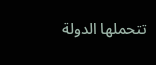تتحملها الدولة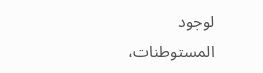لوجود المستوطنات،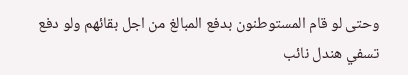وحتى لو قام المستوطنون بدفع المبالغ من اجل بقائهم ولو دفع تسفي هندل نائب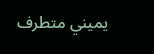يميني متطرف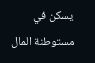يسكن في مستوطنة المال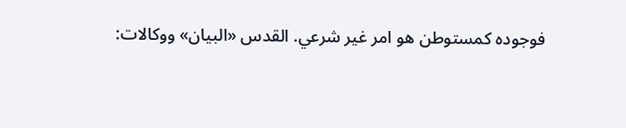فوجوده كمستوطن هو امر غير شرعي. القدس «البيان» ووكالات: